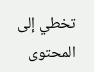تخطي إلى المحتوى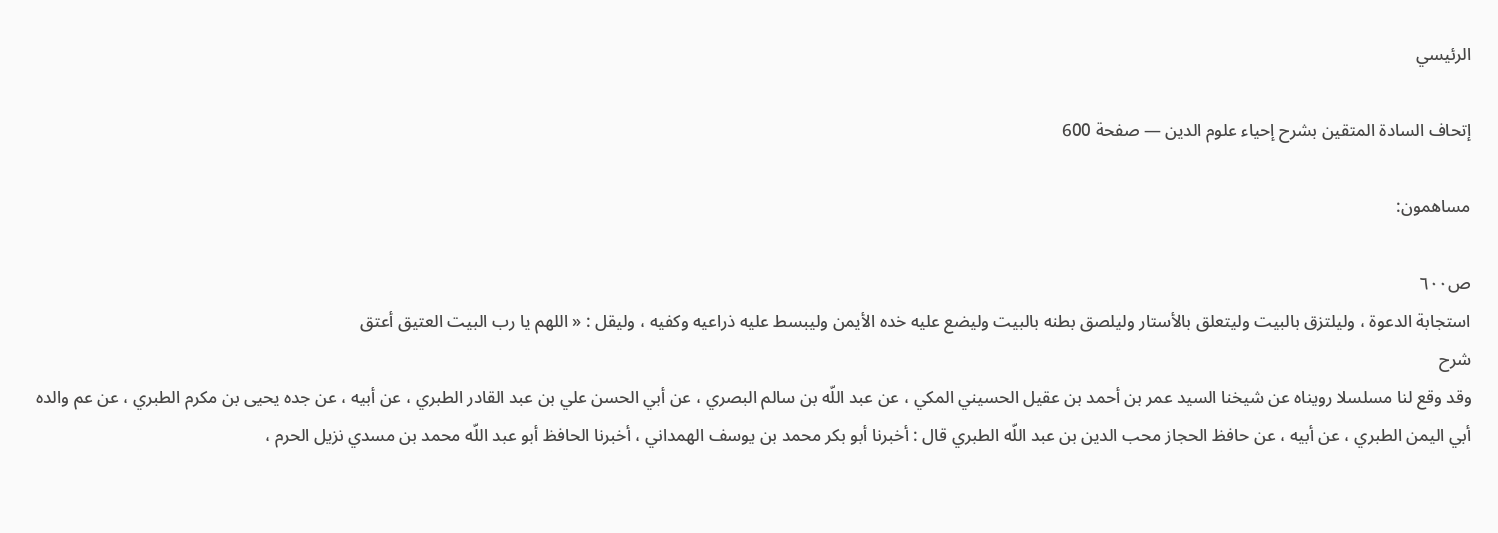الرئيسي

إتحاف السادة المتقين بشرح إحياء علوم الدين — صفحة 600

مساهمون:

ص٦٠٠
استجابة الدعوة ، وليلتزق بالبيت وليتعلق بالأستار وليلصق بطنه بالبيت وليضع عليه خده الأيمن وليبسط عليه ذراعيه وكفيه ، وليقل : « اللهم يا رب البيت العتيق أعتق
شرح
وقد وقع لنا مسلسلا رويناه عن شيخنا السيد عمر بن أحمد بن عقيل الحسيني المكي ، عن عبد اللّه بن سالم البصري ، عن أبي الحسن علي بن عبد القادر الطبري ، عن أبيه ، عن جده يحيى بن مكرم الطبري ، عن عم والده أبي اليمن الطبري ، عن أبيه ، عن حافظ الحجاز محب الدين بن عبد اللّه الطبري قال : أخبرنا أبو بكر محمد بن يوسف الهمداني ، أخبرنا الحافظ أبو عبد اللّه محمد بن مسدي نزيل الحرم ،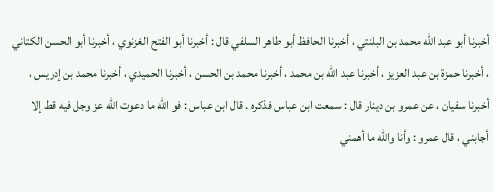أخبرنا أبو عبد اللّه محمد بن البلنتي ، أخبرنا الحافظ أبو طاهر السلفي قال : أخبرنا أبو الفتح الغزنوي ، أخبرنا أبو الحسن الكتاني ، أخبرنا حمزة بن عبد العزيز ، أخبرنا عبد اللّه بن محمد ، أخبرنا محمد بن الحسن ، أخبرنا الحميدي ، أخبرنا محمد بن إدريس ، أخبرنا سفيان ، عن عمرو بن دينار قال : سمعت ابن عباس فذكره . قال ابن عباس : فو اللّه ما دعوت اللّه عز وجل فيه قط إلا أجابني ، قال عمرو : وأنا واللّه ما أهمني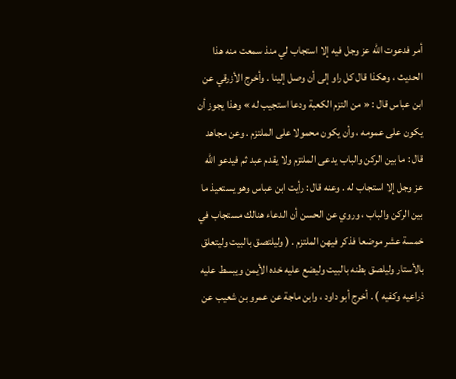أمر فدعوت اللّه عز وجل فيه إلا استجاب لي منذ سمعت منه هذا الحديث ، وهكذا قال كل راو إلى أن وصل إلينا . وأخرج الأزرقي عن ابن عباس قال : « من التزم الكعبة ودعا استجيب له » وهذا يجوز أن يكون على عمومه ، وأن يكون محمولا على الملتزم . وعن مجاهد قال : ما بين الركن والباب يدعى الملتزم ولا يقدم عبد ثم فيدعو اللّه عز وجل إلا استجاب له . وعنه قال : رأيت ابن عباس وهو يستعيذ ما بين الركن والباب ، وروي عن الحسن أن الدعاء هنالك مستجاب في خمسة عشر موضعا فذكر فيهن الملتزم . ( وليلتصق بالبيت وليتعلق بالأستار وليلصق بطنه بالبيت وليضع عليه خده الأيمن ويبسط عليه ذراعيه وكفيه ) . أخرج أبو داود ، وابن ماجة عن عمرو بن شعيب عن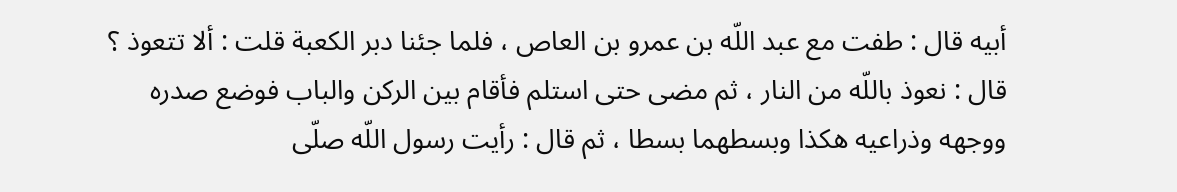أبيه قال : طفت مع عبد اللّه بن عمرو بن العاص ، فلما جئنا دبر الكعبة قلت : ألا تتعوذ ؟ قال : نعوذ باللّه من النار ، ثم مضى حتى استلم فأقام بين الركن والباب فوضع صدره ووجهه وذراعيه هكذا وبسطهما بسطا ، ثم قال : رأيت رسول اللّه صلّى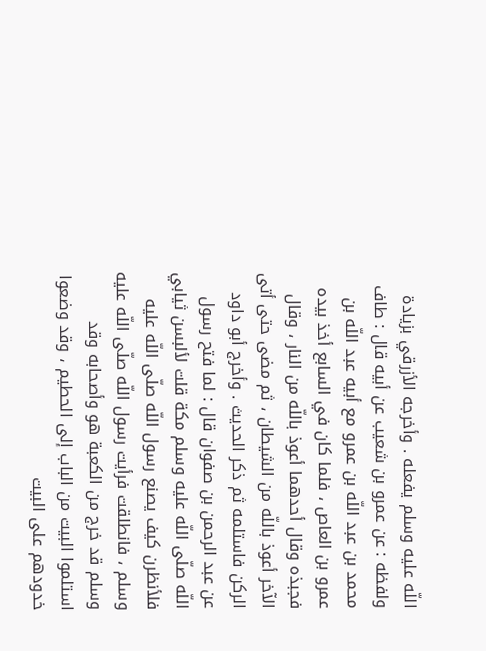اللّه عليه وسلم يفعله . وأخرجه الأزرقي بزيادة ولفظه : عن عمرو بن شعيب عن أبيه قال : طاف محمد بن عبد اللّه بن عمرو مع أبيه عبد اللّه بن عمرو بن العاص ، فلما كان في السابع أخذ بيده فجبذه وقال أحدهما أعوذ باللّه من النار ، وقال الآخر أعوذ باللّه من الشيطان ، ثم مضى حتى أتى الركن فاستلمه ثم ذكر الحديث . وأخرج أبو داود عن عبد الرحمن بن صفوان قال : لما فتح رسول اللّه صلّى اللّه عليه وسلم مكة قلت لألبسن ثيابي فلأنظرن كيف يصنع رسول اللّه صلّى اللّه عليه وسلم ، فانطلقت فرأيت رسول اللّه صلّى اللّه عليه وسلم قد خرج من الكعبة هو وأصحابه وقد استلموا البيت من الباب إلى الحطيم ، وقد وضعوا خدودهم على البيت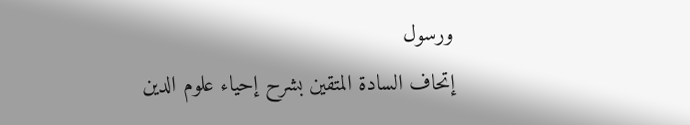ورسول
إتحاف السادة المتقين بشرح إحياء علوم الدين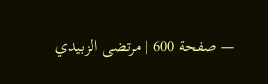— صفحة 600 | مرتضى الزبيدي